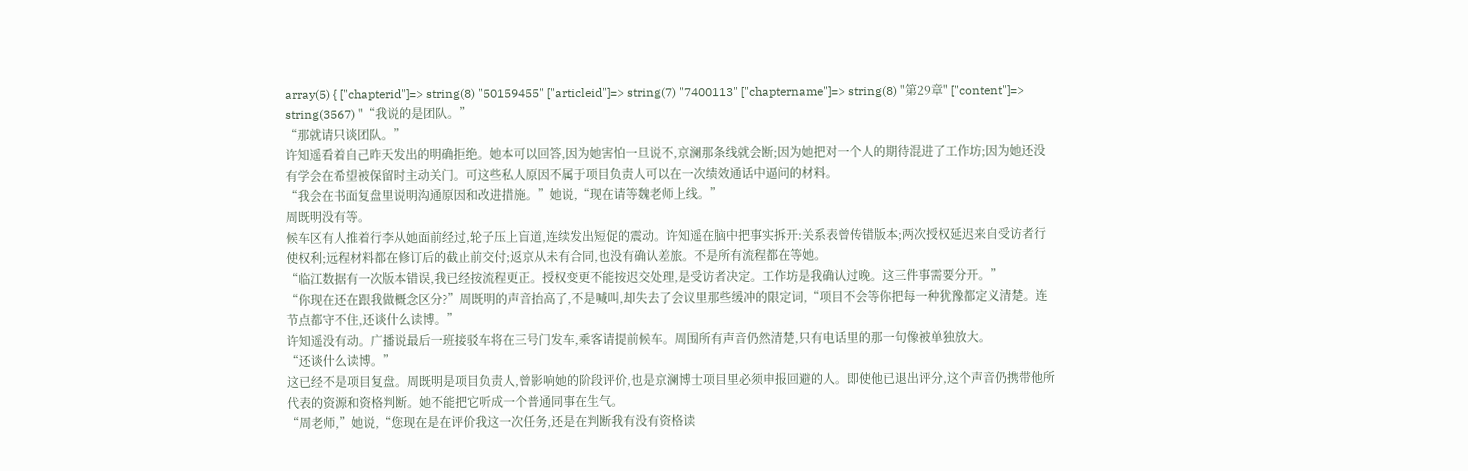array(5) { ["chapterid"]=> string(8) "50159455" ["articleid"]=> string(7) "7400113" ["chaptername"]=> string(8) "第29章" ["content"]=> string(3567) "“我说的是团队。”
“那就请只谈团队。”
许知遥看着自己昨天发出的明确拒绝。她本可以回答,因为她害怕一旦说不,京澜那条线就会断;因为她把对一个人的期待混进了工作坊;因为她还没有学会在希望被保留时主动关门。可这些私人原因不属于项目负责人可以在一次绩效通话中逼问的材料。
“我会在书面复盘里说明沟通原因和改进措施。”她说,“现在请等魏老师上线。”
周既明没有等。
候车区有人推着行李从她面前经过,轮子压上盲道,连续发出短促的震动。许知遥在脑中把事实拆开:关系表曾传错版本;两次授权延迟来自受访者行使权利;远程材料都在修订后的截止前交付;返京从未有合同,也没有确认差旅。不是所有流程都在等她。
“临江数据有一次版本错误,我已经按流程更正。授权变更不能按迟交处理,是受访者决定。工作坊是我确认过晚。这三件事需要分开。”
“你现在还在跟我做概念区分?”周既明的声音抬高了,不是喊叫,却失去了会议里那些缓冲的限定词,“项目不会等你把每一种犹豫都定义清楚。连节点都守不住,还谈什么读博。”
许知遥没有动。广播说最后一班接驳车将在三号门发车,乘客请提前候车。周围所有声音仍然清楚,只有电话里的那一句像被单独放大。
“还谈什么读博。”
这已经不是项目复盘。周既明是项目负责人,曾影响她的阶段评价,也是京澜博士项目里必须申报回避的人。即使他已退出评分,这个声音仍携带他所代表的资源和资格判断。她不能把它听成一个普通同事在生气。
“周老师,”她说,“您现在是在评价我这一次任务,还是在判断我有没有资格读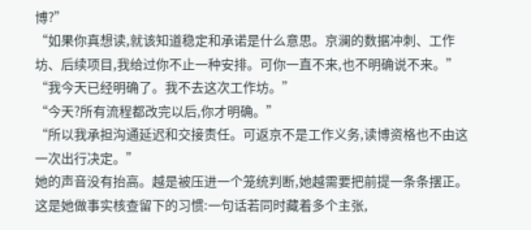博?”
“如果你真想读,就该知道稳定和承诺是什么意思。京澜的数据冲刺、工作坊、后续项目,我给过你不止一种安排。可你一直不来,也不明确说不来。”
“我今天已经明确了。我不去这次工作坊。”
“今天?所有流程都改完以后,你才明确。”
“所以我承担沟通延迟和交接责任。可返京不是工作义务,读博资格也不由这一次出行决定。”
她的声音没有抬高。越是被压进一个笼统判断,她越需要把前提一条条摆正。这是她做事实核查留下的习惯:一句话若同时藏着多个主张,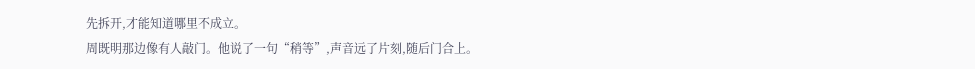先拆开,才能知道哪里不成立。
周既明那边像有人敲门。他说了一句“稍等”,声音远了片刻,随后门合上。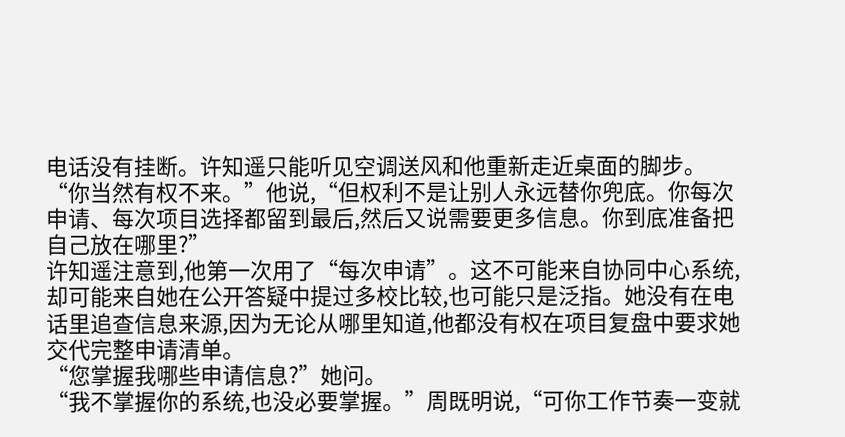电话没有挂断。许知遥只能听见空调送风和他重新走近桌面的脚步。
“你当然有权不来。”他说,“但权利不是让别人永远替你兜底。你每次申请、每次项目选择都留到最后,然后又说需要更多信息。你到底准备把自己放在哪里?”
许知遥注意到,他第一次用了“每次申请”。这不可能来自协同中心系统,却可能来自她在公开答疑中提过多校比较,也可能只是泛指。她没有在电话里追查信息来源,因为无论从哪里知道,他都没有权在项目复盘中要求她交代完整申请清单。
“您掌握我哪些申请信息?”她问。
“我不掌握你的系统,也没必要掌握。”周既明说,“可你工作节奏一变就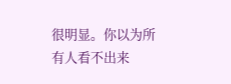很明显。你以为所有人看不出来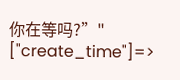你在等吗?”" ["create_time"]=>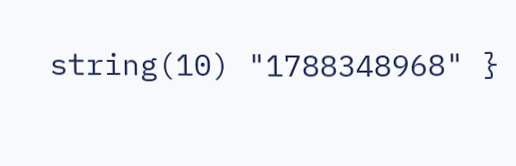string(10) "1788348968" }